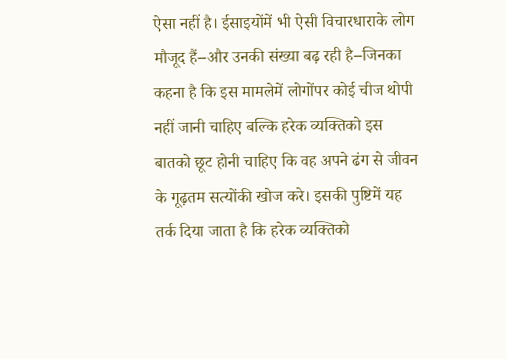ऐसा नहीं है। ईसाइयोंमें भी ऐसी विचारधाराके लोग मौजूद हैं--और उनकी संख्या बढ़ रही है--जिनका कहना है कि इस मामलेमें लोगोंपर कोई चीज थोपी नहीं जानी चाहिए बल्कि हरेक व्यक्तिको इस बातको छूट होनी चाहिए कि वह अपने ढंग से जीवन के गूढ़तम सत्योंकी खोज करे। इसकी पुष्टिमें यह तर्क दिया जाता है कि हरेक व्यक्तिको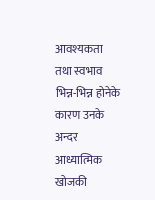आवश्यकता तथा स्वभाव भिन्न-भिन्न होनेके कारण उनके अन्दर आध्यात्मिक खोजकी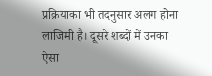प्रक्रियाका भी तदनुसार अलग होना लाजिमी है। दूसरे शब्दों में उनका ऐसा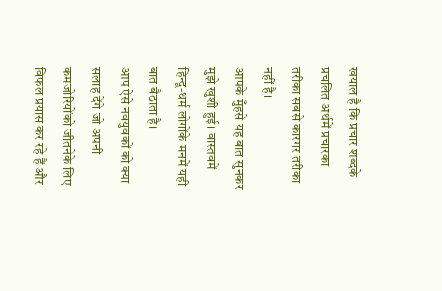खयाल है कि प्रचार शब्दके प्रचलित अर्थमें प्रचारका तरीका सबसे कारगर तरीका नहीं है।
आपके मुँहसे यह बात सुनकर मुझे खुशी हुई। वास्तवमें हिन्दू-धर्म लोगोंके मनमें यही बात बैठाता है।
आप ऐसे नवयुवकों को क्या सलाह देंगे जो अपनी कमजोरियोंको जीतनेके लिए विफल प्रयास कर रहे हैं और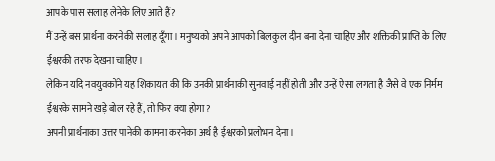आपके पास सलाह लेनेके लिए आते हैं?
मैं उन्हें बस प्रार्थना करनेकी सलाह दूँगा। मनुष्यको अपने आपको बिलकुल दीन बना देना चाहिए और शक्तिकी प्राप्ति के लिए ईश्वरकी तरफ देखना चाहिए।
लेकिन यदि नवयुवकोंने यह शिकायत की कि उनकी प्रार्थनाकी सुनवाई नहीं होती और उन्हें ऐसा लगता है जैसे वे एक निर्मम ईश्वरके सामने खड़े बोल रहे हैं, तो फिर क्या होगा?
अपनी प्रार्थनाका उत्तर पानेकी कामना करनेका अर्थ है ईश्वरको प्रलोभन देना।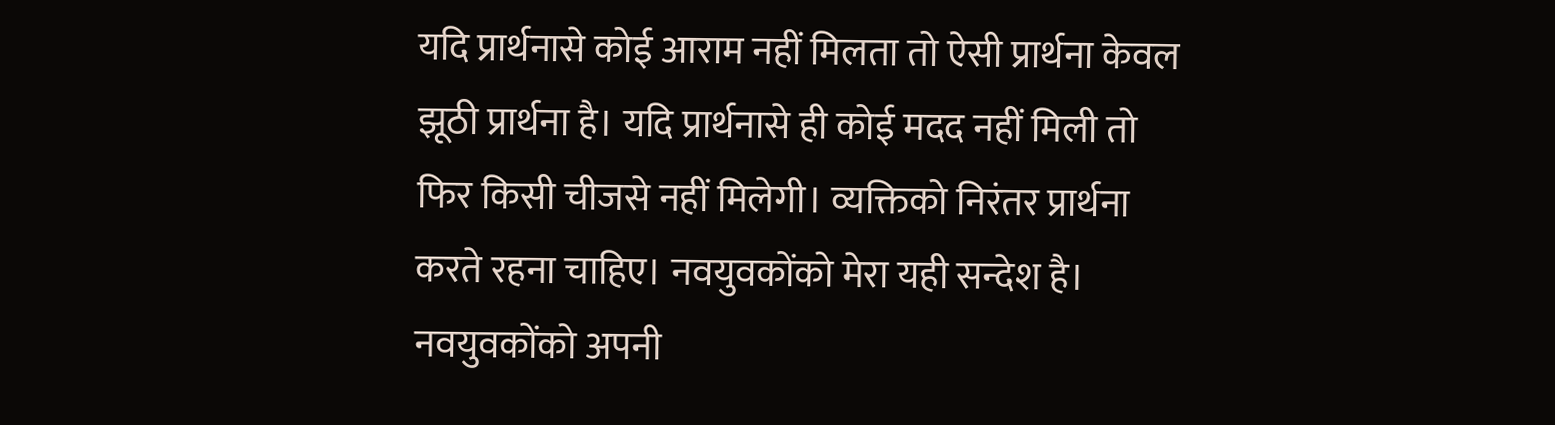यदि प्रार्थनासे कोई आराम नहीं मिलता तो ऐसी प्रार्थना केवल झूठी प्रार्थना है। यदि प्रार्थनासे ही कोई मदद नहीं मिली तो फिर किसी चीजसे नहीं मिलेगी। व्यक्तिको निरंतर प्रार्थना करते रहना चाहिए। नवयुवकोंको मेरा यही सन्देश है। नवयुवकोंको अपनी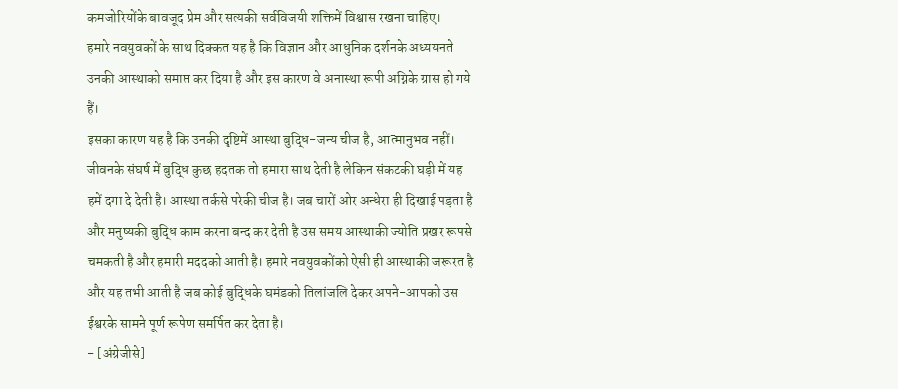कमजोरियोंके बावजूद प्रेम और सत्यकी सर्वविजयी शक्तिमें विश्वास रखना चाहिए।
हमारे नवयुवकों के साथ दिक्कत यह है कि विज्ञान और आधुनिक दर्शनके अध्ययनते उनकी आस्थाको समाप्त कर दिया है और इस कारण वे अनास्था रूपी अग्निके ग्रास हो गये हैं।
इसका कारण यह है कि उनकी दृष्टिमें आस्था बुद्धि-जन्य चीज है, आत्मानुभव नहीं। जीवनके संघर्ष में बुद्धि कुछ हदतक तो हमारा साथ देती है लेकिन संकटकी घड़ी में यह हमें दगा दे देती है। आस्था तर्कसे परेकी चीज है। जब चारों ओर अन्धेरा ही दिखाई पड़ता है और मनुष्यकी बुद्धि काम करना बन्द कर देती है उस समय आस्थाकी ज्योति प्रखर रूपसे चमकती है और हमारी मददको आती है। हमारे नवयुवकोंको ऐसी ही आस्थाकी जरूरत है और यह तभी आती है जब कोई बुद्धिके घमंडको तिलांजलि देकर अपने-आपको उस ईश्वरके सामने पूर्ण रूपेण समर्पित कर देता है।
- [अंग्रेजीसे]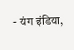- यंग इंडिया,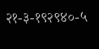२१-३-१९२९४०-५